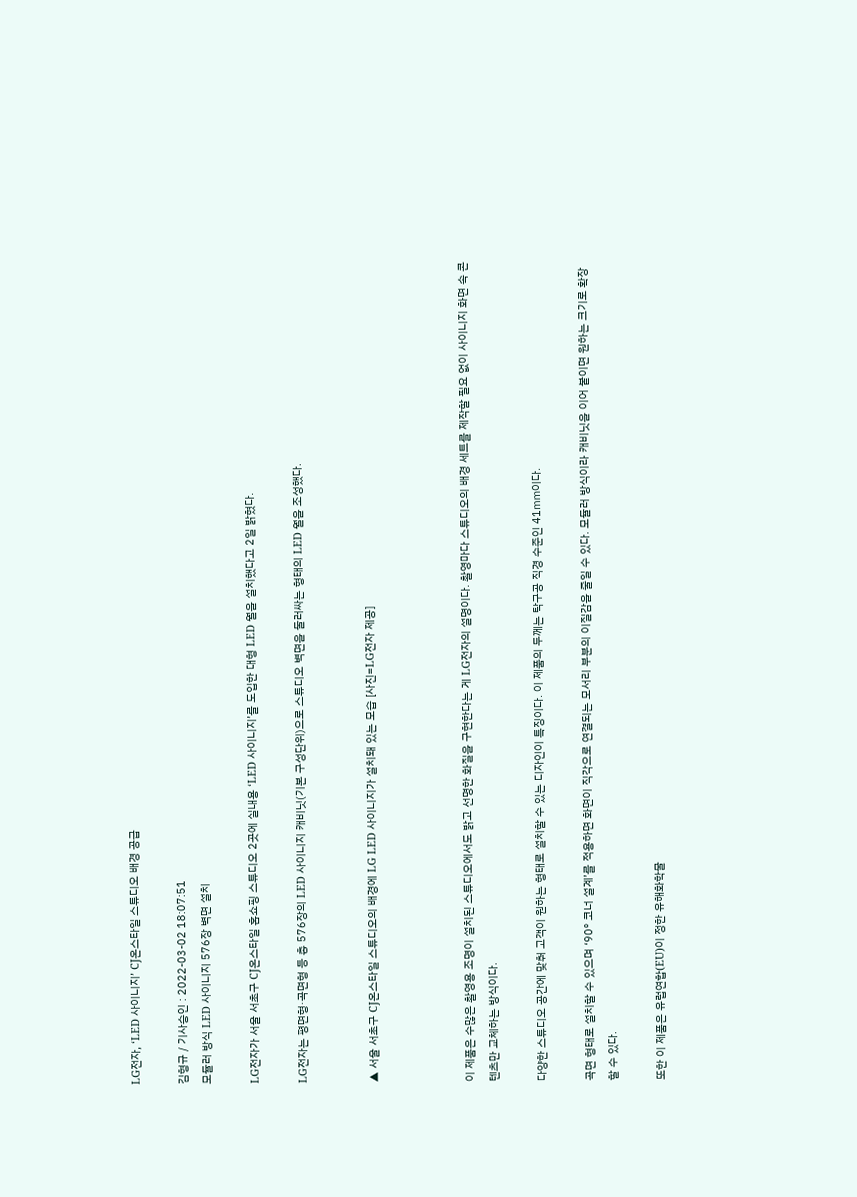LG전자, ‘LED 사이니지’ CJ온스타일 스튜디오 배경 공급

김형규 / 기사승인 : 2022-03-02 18:07:51
모듈러 방식 LED 사이니지 576장 벽면 설치

LG전자가 서울 서초구 CJ온스타일 홈쇼핑 스튜디오 2곳에 실내용 ‘LED 사이니지’를 도입한 대형 LED 월을 설치했다고 2일 밝혔다.

LG전자는 평면형·곡면형 등 총 576장의 LED 사이니지 캐비닛(기본 구성단위)으로 스튜디오 벽면을 둘러싸는 형태의 LED 월을 조성했다.


▲ 서울 서초구 CJ온스타일 스튜디오의 배경에 LG LED 사이니지가 설치돼 있는 모습 [사진=LG전자 제공]



이 제품은 수많은 촬영용 조명이 설치된 스튜디오에서도 밝고 선명한 화질을 구현한다는 게 LG전자의 설명이다. 촬영마다 스튜디오의 배경 세트를 제작할 필요 없이 사이니지 화면 속 콘텐츠만 교체하는 방식이다.

다양한 스튜디오 공간에 맞춰 고객이 원하는 형태로 설치할 수 있는 디자인이 특징이다. 이 제품의 두께는 탁구공 직경 수준인 41㎜이다.

곡면 형태로 설치할 수 있으며 ‘90° 코너 설계’를 적용하면 화면이 직각으로 연결되는 모서리 부분의 이질감을 줄일 수 있다. 모듈러 방식이라 캐비닛을 이어 붙이면 원하는 크기로 확장할 수 있다.

또한 이 제품은 유럽연합(EU)이 정한 유해화학물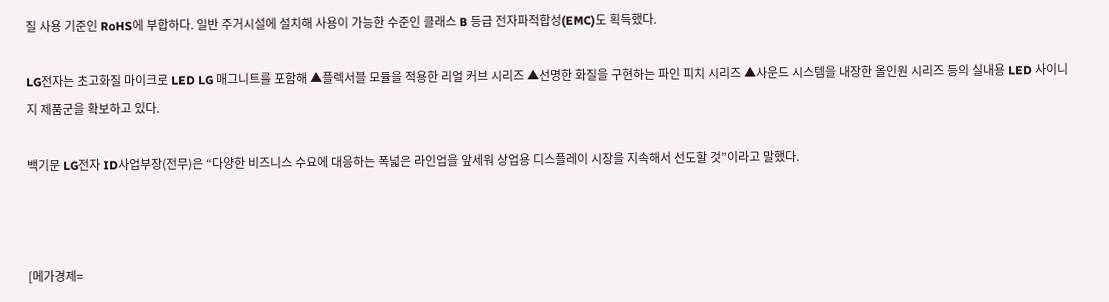질 사용 기준인 RoHS에 부합하다. 일반 주거시설에 설치해 사용이 가능한 수준인 클래스 B 등급 전자파적합성(EMC)도 획득했다.

LG전자는 초고화질 마이크로 LED LG 매그니트를 포함해 ▲플렉서블 모듈을 적용한 리얼 커브 시리즈 ▲선명한 화질을 구현하는 파인 피치 시리즈 ▲사운드 시스템을 내장한 올인원 시리즈 등의 실내용 LED 사이니지 제품군을 확보하고 있다.

백기문 LG전자 ID사업부장(전무)은 “다양한 비즈니스 수요에 대응하는 폭넓은 라인업을 앞세워 상업용 디스플레이 시장을 지속해서 선도할 것”이라고 말했다.



[메가경제=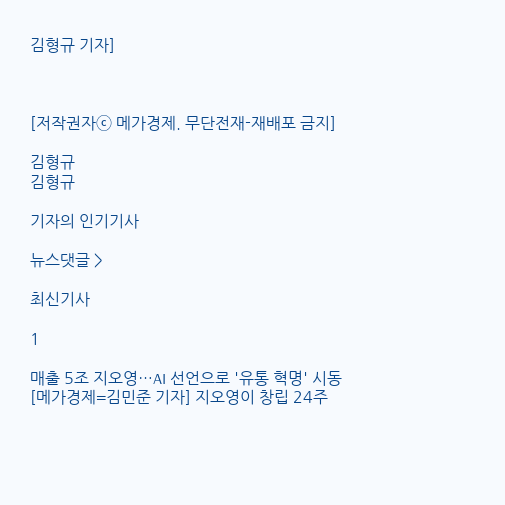김형규 기자]



[저작권자ⓒ 메가경제. 무단전재-재배포 금지]

김형규
김형규

기자의 인기기사

뉴스댓글 >

최신기사

1

매출 5조 지오영…AI 선언으로 '유통 혁명' 시동
[메가경제=김민준 기자] 지오영이 창립 24주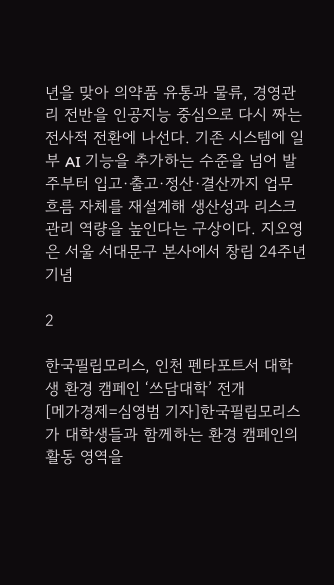년을 맞아 의약품 유통과 물류, 경영관리 전반을 인공지능 중심으로 다시 짜는 전사적 전환에 나선다. 기존 시스템에 일부 AI 기능을 추가하는 수준을 넘어 발주부터 입고·출고·정산·결산까지 업무 흐름 자체를 재설계해 생산성과 리스크 관리 역량을 높인다는 구상이다. 지오영은 서울 서대문구 본사에서 창립 24주년 기념

2

한국필립모리스, 인천 펜타포트서 대학생 환경 캠페인 ‘쓰담대학’ 전개
[메가경제=심영범 기자]한국필립모리스가 대학생들과 함께하는 환경 캠페인의 활동 영역을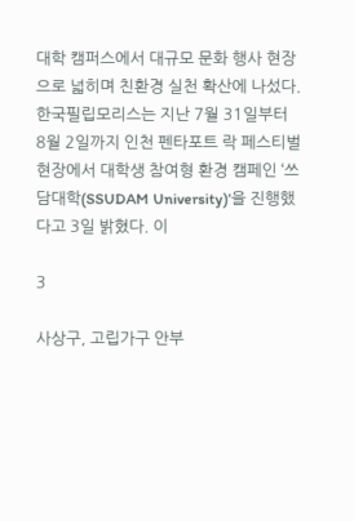대학 캠퍼스에서 대규모 문화 행사 현장으로 넓히며 친환경 실천 확산에 나섰다. 한국필립모리스는 지난 7월 31일부터 8월 2일까지 인천 펜타포트 락 페스티벌 현장에서 대학생 참여형 환경 캠페인 ‘쓰담대학(SSUDAM University)’을 진행했다고 3일 밝혔다. 이

3

사상구, 고립가구 안부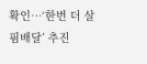확인…‘한번 더 살핌배달’ 추진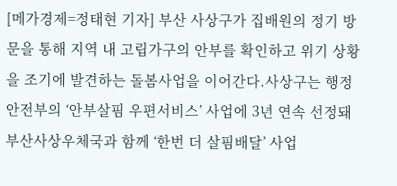[메가경제=정태현 기자] 부산 사상구가 집배원의 정기 방문을 통해 지역 내 고립가구의 안부를 확인하고 위기 상황을 조기에 발견하는 돌봄사업을 이어간다.사상구는 행정안전부의 ‘안부살핌 우편서비스’ 사업에 3년 연속 선정돼 부산사상우체국과 함께 ‘한번 더 살핌배달’ 사업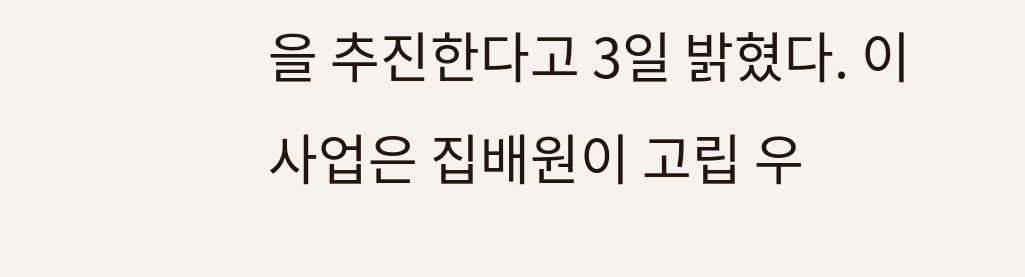을 추진한다고 3일 밝혔다. 이 사업은 집배원이 고립 우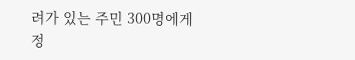려가 있는 주민 300명에게 정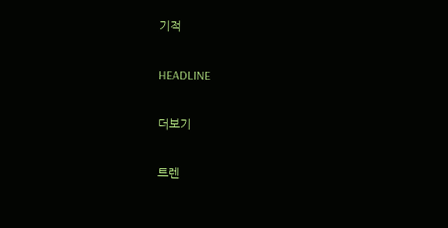기적

HEADLINE

더보기

트렌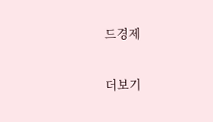드경제

더보기